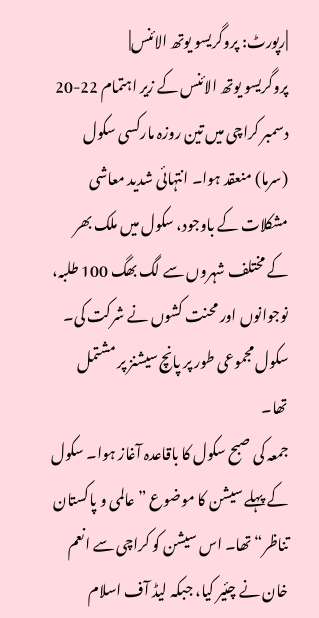|رپورٹ: پروگریسو یوتھ الائنس|
پروگریسو یوتھ الائنس کے زیر اہتمام 22-20 دسمبر کراچی میں تین روزہ مارکسی سکول (سرما) منعقد ہوا۔ انتہائی شدید معاشی مشکلات کے باوجود، سکول میں ملک بھر کے مختلف شہروں سے لگ بھگ 100 طلبہ، نوجوانوں اور محنت کشوں نے شرکت کی۔ سکول مجموعی طور پر پانچ سیشنز پر مشتمل تھا۔
جمعہ کی صبح سکول کا باقاعدہ آغاز ہوا۔ سکول کے پہلے سیشن کا موضوع ”عالمی و پاکستان تناظر“ تھا۔ اس سیشن کو کراچی سے انعم خان نے چئیر کیا، جبکہ لیڈ آف اسلام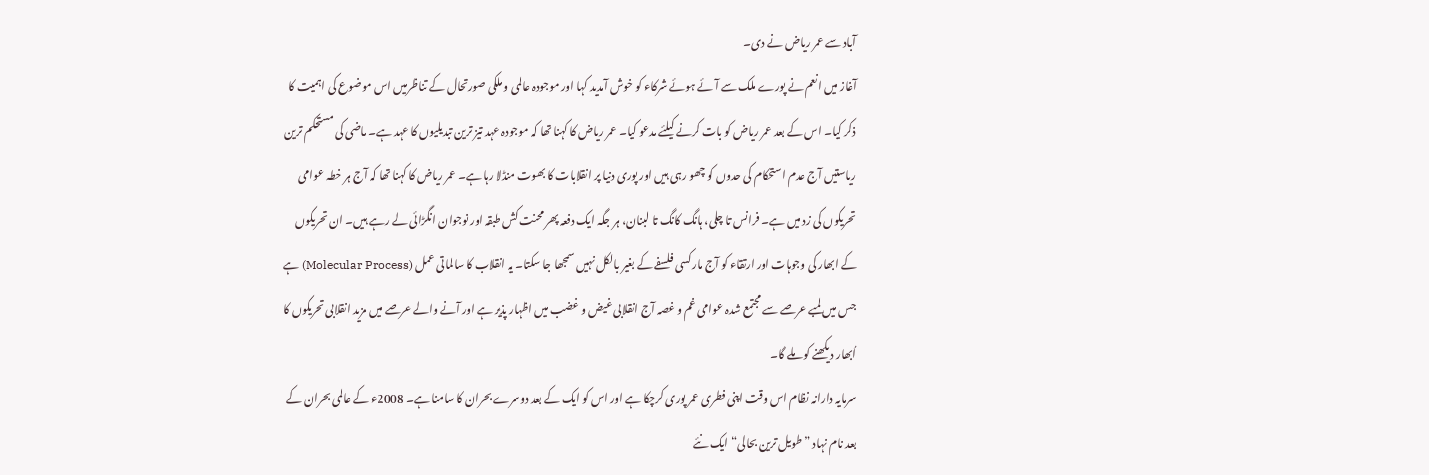آباد سے عمر ریاض نے دی۔
آغاز میں انعم نے پورے ملک سے آئے ہوئے شرکاء کو خوش آمدید کہا اور موجودہ عالمی و ملکی صورتحال کے تناظرمیں اس موضوع کی اہمیت کا ذکر کیا۔ اس کے بعد عمر ریاض کو بات کرنے کیلئے مدعو کیا۔ عمر ریاض کا کہنا تھا کہ موجودہ عہد تیز ترین تبدیلیوں کا عہد ہے۔ ماضی کی مستحکم ترین ریاستیں آج عدم استحکام کی حدوں کو چھو رہی ہیں اور پوری دنیا پر انقلابات کا بھوت منڈلا رہا ہے۔ عمر ریاض کا کہنا تھا کہ آج ہر خطہ عوامی تحریکوں کی زد میں ہے۔ فرانس تا چلی، ہانگ کانگ تا لبنان، ہر جگہ ایک دفعہ پھر محنت کش طبقہ اور نوجوان انگڑائی لے رہے ہیں۔ ان تحریکوں کے ابھار کی وجوہات اور ارتقاء کو آج مارکسی فلسفے کے بغیر بالکل نہیں سمجھا جا سکتا۔ یہ انقلاب کا سالماتی عمل (Molecular Process) ہے جس میں لمبے عرصے سے مجتمع شدہ عوامی غم و غصہ آج انقلابی غیض و غضب میں اظہار پذیر ہے اور آنے والے عرصے میں مزید انقلابی تحریکوں کا اُبھار دیکھنے کو ملے گا۔
سرمایہ دارانہ نظام اس وقت اپنی فطری عمر پوری کرچکا ہے اور اس کو ایک کے بعد دوسرے بحران کا سامنا ہے۔ 2008ء کے عالمی بحران کے بعد نام نہاد ”طویل ترین بحالی“ ایک نئے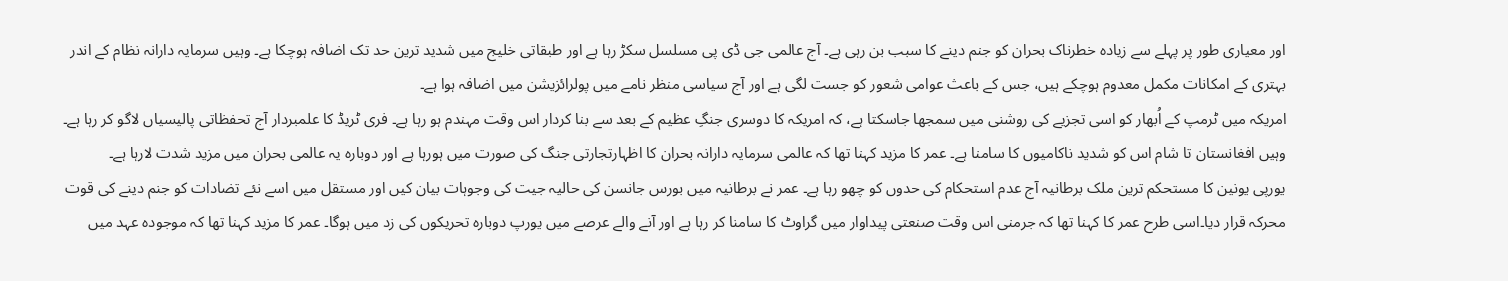اور معیاری طور پر پہلے سے زیادہ خطرناک بحران کو جنم دینے کا سبب بن رہی ہے۔ آج عالمی جی ڈی پی مسلسل سکڑ رہا ہے اور طبقاتی خلیج میں شدید ترین حد تک اضافہ ہوچکا ہے۔ وہیں سرمایہ دارانہ نظام کے اندر بہتری کے امکانات مکمل معدوم ہوچکے ہیں، جس کے باعث عوامی شعور کو جست لگی ہے اور آج سیاسی منظر نامے میں پولرائزیشن میں اضافہ ہوا ہے۔
امریکہ میں ٹرمپ کے اُبھار کو اسی تجزیے کی روشنی میں سمجھا جاسکتا ہے، کہ امریکہ کا دوسری جنگِ عظیم کے بعد سے بنا کردار اس وقت مہندم ہو رہا ہے۔ فری ٹریڈ کا علمبردار آج تحفظاتی پالیسیاں لاگو کر رہا ہے۔ وہیں افغانستان تا شام اس کو شدید ناکامیوں کا سامنا ہے۔ عمر کا مزید کہنا تھا کہ عالمی سرمایہ دارانہ بحران کا اظہارتجارتی جنگ کی صورت میں ہورہا ہے اور دوبارہ یہ عالمی بحران میں مزید شدت لارہا ہے۔
یورپی یونین کا مستحکم ترین ملک برطانیہ آج عدم استحکام کی حدوں کو چھو رہا ہے۔ عمر نے برطانیہ میں بورس جانسن کی حالیہ جیت کی وجوہات بیان کیں اور مستقل میں اسے نئے تضادات کو جنم دینے کی قوت محرکہ قرار دیا۔اسی طرح عمر کا کہنا تھا کہ جرمنی اس وقت صنعتی پیداوار میں گراوٹ کا سامنا کر رہا ہے اور آنے والے عرصے میں یورپ دوبارہ تحریکوں کی زد میں ہوگا۔ عمر کا مزید کہنا تھا کہ موجودہ عہد میں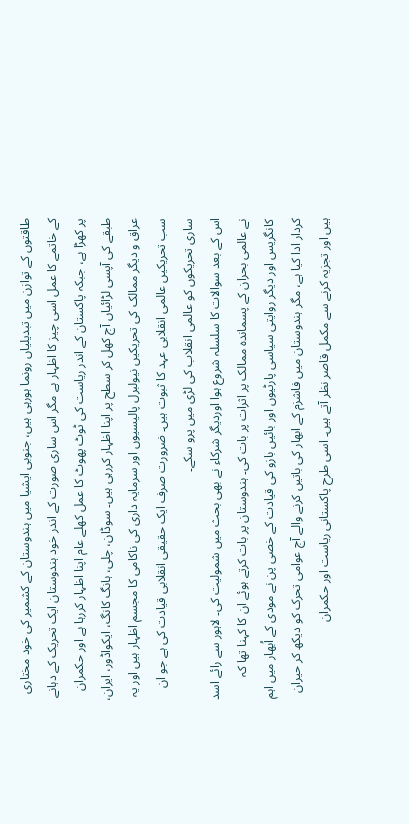طاقتوں کے توازن میں تبدیلیاں رونما ہورہی ہیں، جنوبی ایشیا میں ہندوستان کے کشمیر کی خود مختاری کے خاتمے کا عمل اسی چیز کا اظہار ہے مگر اس ساری صورت کے اندر خود ہندوستان ایک تحریک کے دہانے پر کھڑا ہے، جبکہ پاکستان کے اندر ریاست کی ٹوٹ پھوٹ کا عمل کھلے عام اپنا اظہار کررہا ہے اور حکمران طبقے کی آپسی لڑائیاں آج کھل کر سطح پر اپنا اظہار کررہی ہیں۔ سوڈان، چلی، ہانگ کانگ، ایکواڈور، ایران، عراق و دیگر ممالک کی تحریکیں نیولبرل پالیسیوں اور سرمایہ داری کی ناکامی کا مجسم اظہار ہیں اور یہ سب تحریکیں عالمی انقلابی عہد کا ثبوت ہیں۔ ضرورت صرف ایک حقیقی انقلابی قیادت کی ہے جو ان ساری تحریکوں کو عالمی انقلاب کی لڑی میں پرو سکے۔
اس کے بعد سوالات کا سلسلہ شروع ہوا اوردیگر شرکاء نے بھی بحث میں شمولیت کی۔ لاہور سے رائے اسد نے عالمی بحران کے پسماندہ ممالک پر اثرات پر بات کی۔ ہندوستان پر بات کرتے ہوئے ان کا کہنا تھا کہ کانگریس اور دیگر روایتی سیاسی پارٹیوں اور بائیں بازو کی قیادت کے خصی پن نے مودی کے اُبھار میں اہم کردار ادا کیا ہے، مگر ہندوستان میں فاشزم کے ابھار کی باتیں کرنے والے آج عوامی تحرک کو دیکھ کر حیران ہیں اور تجزیہ کرنے سے مکمل قاصر نظر آتے ہیں۔ اسی طرح پاکستانی ریاست اور حکمران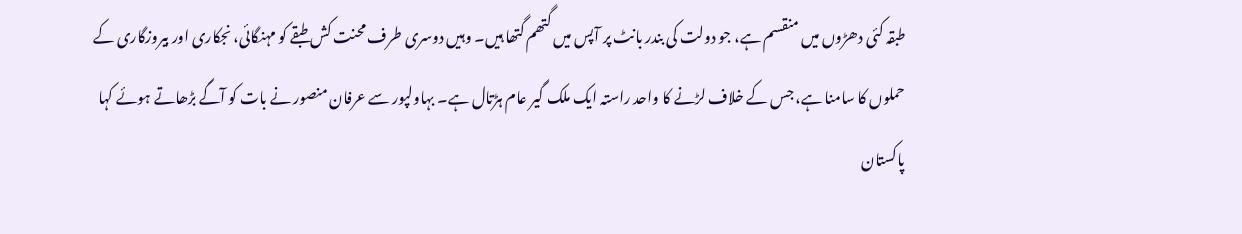طبقہ کئی دھڑوں میں منقسم ہے، جو دولت کی بندر بانٹ پر آپس میں گتھم گتھا ہیں۔ وہیں دوسری طرف محنت کش طبقے کو مہنگائی، نجکاری اور بیروزگاری کے حملوں کا سامنا ہے، جس کے خلاف لڑنے کا واحد راستہ ایک ملک گیر عام ہڑتال ہے۔ بہاولپور سے عرفان منصور نے بات کو آگے بڑھاتے ہوئے کہا پاکستان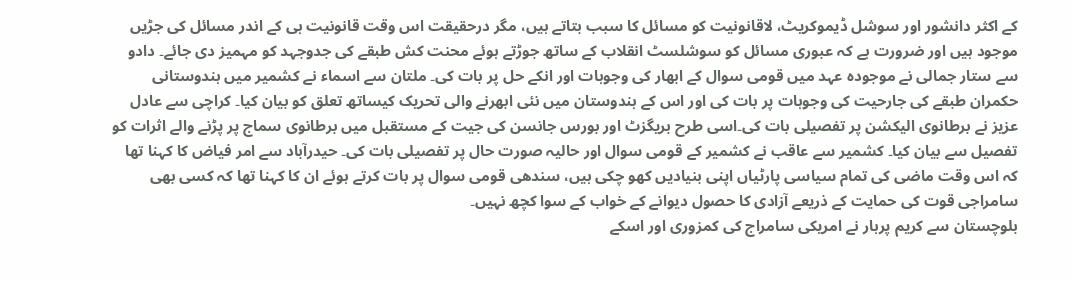کے اکثر دانشور اور سوشل ڈیموکریٹ، لاقانونیت کو مسائل کا سبب بتاتے ہیں، مگر درحقیقت اس وقت قانونیت ہی کے اندر مسائل کی جڑیں موجود ہیں اور ضرورت ہے کہ عبوری مسائل کو سوشلسٹ انقلاب کے ساتھ جوڑتے ہوئے محنت کش طبقے کی جدوجہد کو مہمیز دی جائے۔ دادو سے ستار جمالی نے موجودہ عہد میں قومی سوال کے ابھار کی وجوہات اور انکے حل پر بات کی۔ ملتان سے اسماء نے کشمیر میں ہندوستانی حکمران طبقے کی جارحیت کی وجوہات پر بات کی اور اس کے ہندوستان میں نئی ابھرنے والی تحریک کیساتھ تعلق کو بیان کیا۔ کراچی سے عادل عزیز نے برطانوی الیکشن پر تفصیلی بات کی۔اسی طرح بریگزٹ اور بورس جانسن کی جیت کے مستقبل میں برطانوی سماج پر پڑنے والے اثرات کو تفصیل سے بیان کیا۔ کشمیر سے عاقب نے کشمیر کے قومی سوال اور حالیہ صورت حال پر تفصیلی بات کی۔ حیدرآباد سے امر فیاض کا کہنا تھا کہ اس وقت ماضی کی تمام سیاسی پارٹیاں اپنی بنیادیں کھو چکی ہیں، سندھی قومی سوال پر بات کرتے ہوئے ان کا کہنا تھا کہ کسی بھی سامراجی قوت کی حمایت کے ذریعے آزادی کا حصول دیوانے کے خواب کے سوا کچھ نہیں۔
بلوچستان سے کریم پرہار نے امریکی سامراج کی کمزوری اور اسکے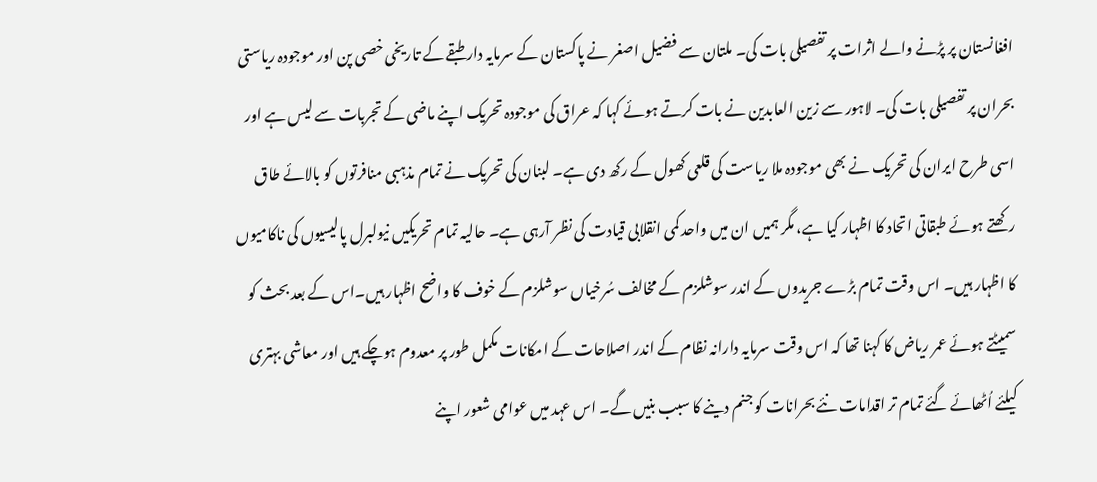افغانستان پر پڑنے والے اثرات پر تفصیلی بات کی۔ ملتان سے فضیل اصغر نے پاکستان کے سرمایہ دار طبقے کے تاریخی خصی پن اور موجودہ ریاستی بحران پر تفصیلی بات کی۔ لاہور سے زین العابدین نے بات کرتے ہوئے کہا کہ عراق کی موجودہ تحریک اپنے ماضی کے تجربات سے لیس ہے اور اسی طرح ایران کی تحریک نے بھی موجودہ ملا ریاست کی قلعی کھول کے رکھ دی ہے۔ لبنان کی تحریک نے تمام مذہبی منافرتوں کو بالائے طاق رکھتے ہوئے طبقاتی اتحاد کا اظہار کیا ہے، مگر ہمیں ان میں واحد کمی انقلابی قیادت کی نظر آرہی ہے۔ حالیہ تمام تحریکیں نیولبرل پالیسیوں کی ناکامیوں کا اظہار ہیں۔ اس وقت تمام بڑے جریدوں کے اندر سوشلزم کے مخالف سُرخیاں سوشلزم کے خوف کا واضح اظہار ہیں۔اس کے بعد بحث کو سمیٹتے ہوئے عمر ریاض کا کہنا تھا کہ اس وقت سرمایہ دارانہ نظام کے اندر اصلاحات کے امکانات مکمل طور پر معدوم ہوچکے ہیں اور معاشی بہتری کیلئے اُٹھائے گئے تمام تر اقدامات نئے بحرانات کو جنم دینے کا سبب بنیں گے۔ اس عہد میں عوامی شعور اپنے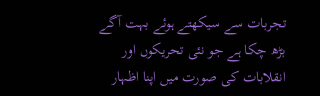تجربات سے سیکھتے ہوئے بہت آگے بڑھ چکا ہے جو نئی تحریکوں اور انقلابات کی صورت میں اپنا اظہار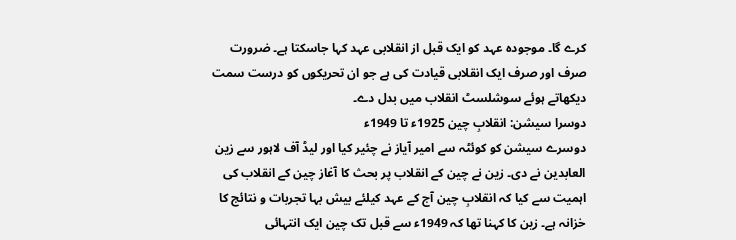کرے گا۔ موجودہ عہد کو ایک قبل از انقلابی عہد کہا جاسکتا ہے۔ ضرورت صرف اور صرف ایک انقلابی قیادت کی ہے جو ان تحریکوں کو درست سمت دیکھاتے ہوئے سوشلسٹ انقلاب میں بدل دے۔
دوسرا سیشن: انقلابِ چین 1925ء تا 1949ء
دوسرے سیشن کو کوئٹہ سے امیر آیاز نے چئیر کیا اور لیڈ آف لاہور سے زین العابدین نے دی۔ زین نے چین کے انقلاب پر بحث کا آغاز چین کے انقلاب کی اہمیت سے کیا کہ انقلابِ چین آج کے عہد کیلئے بیش بہا تجربات و نتائج کا خزانہ ہے۔ زین کا کہنا تھا کہ 1949ء سے قبل تک چین ایک انتہائی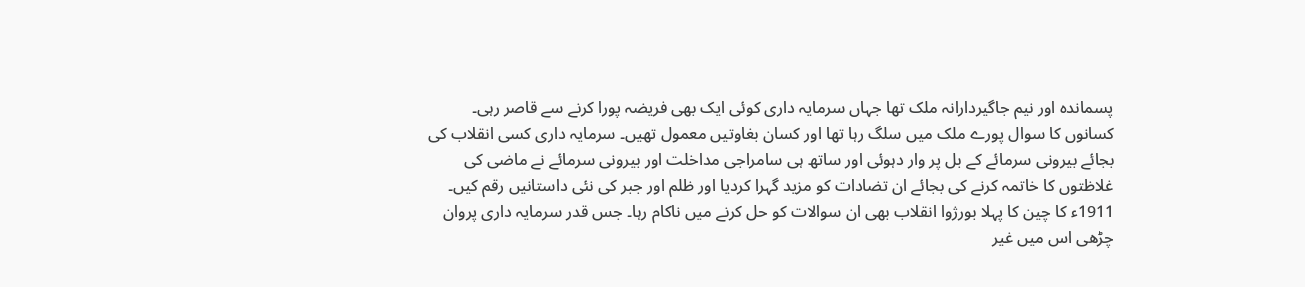پسماندہ اور نیم جاگیردارانہ ملک تھا جہاں سرمایہ داری کوئی ایک بھی فریضہ پورا کرنے سے قاصر رہی۔ کسانوں کا سوال پورے ملک میں سلگ رہا تھا اور کسان بغاوتیں معمول تھیں۔ سرمایہ داری کسی انقلاب کی بجائے بیرونی سرمائے کے بل پر وار دہوئی اور ساتھ ہی سامراجی مداخلت اور بیرونی سرمائے نے ماضی کی غلاظتوں کا خاتمہ کرنے کی بجائے ان تضادات کو مزید گہرا کردیا اور ظلم اور جبر کی نئی داستانیں رقم کیں۔ 1911ء کا چین کا پہلا بورژوا انقلاب بھی ان سوالات کو حل کرنے میں ناکام رہا۔ جس قدر سرمایہ داری پروان چڑھی اس میں غیر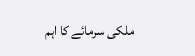ملکی سرمائے کا اہم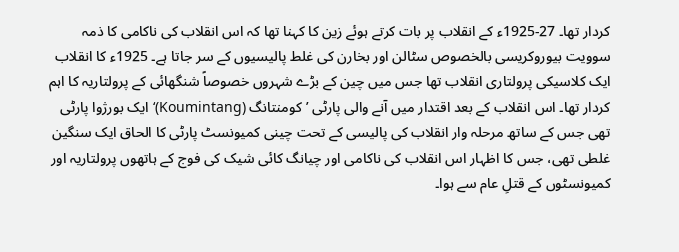کردار تھا۔ 27-1925ء کے انقلاب پر بات کرتے ہوئے زین کا کہنا تھا کہ اس انقلاب کی ناکامی کا ذمہ سوویت بیوروکریسی بالخصوص سٹالن اور بخارن کی غلط پالیسیوں کے سر جاتا ہے۔ 1925ء کا انقلاب ایک کلاسیکی پرولتاری انقلاب تھا جس میں چین کے بڑے شہروں خصوصاً شنگھائی کے پرولتاریہ کا اہم کردار تھا۔ اس انقلاب کے بعد اقتدار میں آنے والی پارٹی ’کومنتانگ (Koumintang)‘ ایک بورژوا پارٹی تھی جس کے ساتھ مرحلہ وار انقلاب کی پالیسی کے تحت چینی کمیونسٹ پارٹی کا الحاق ایک سنگین غلطی تھی، جس کا اظہار اس انقلاب کی ناکامی اور چیانگ کائی شیک کی فوج کے ہاتھوں پرولتاریہ اور کمیونسٹوں کے قتلِ عام سے ہوا۔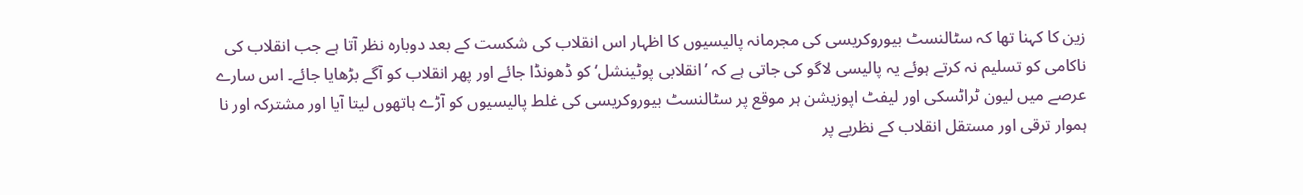زین کا کہنا تھا کہ سٹالنسٹ بیوروکریسی کی مجرمانہ پالیسیوں کا اظہار اس انقلاب کی شکست کے بعد دوبارہ نظر آتا ہے جب انقلاب کی ناکامی کو تسلیم نہ کرتے ہوئے یہ پالیسی لاگو کی جاتی ہے کہ ’انقلابی پوٹینشل‘ کو ڈھونڈا جائے اور پھر انقلاب کو آگے بڑھایا جائے۔ اس سارے عرصے میں لیون ٹراٹسکی اور لیفٹ اپوزیشن ہر موقع پر سٹالنسٹ بیوروکریسی کی غلط پالیسیوں کو آڑے ہاتھوں لیتا آیا اور مشترکہ اور نا ہموار ترقی اور مستقل انقلاب کے نظریے پر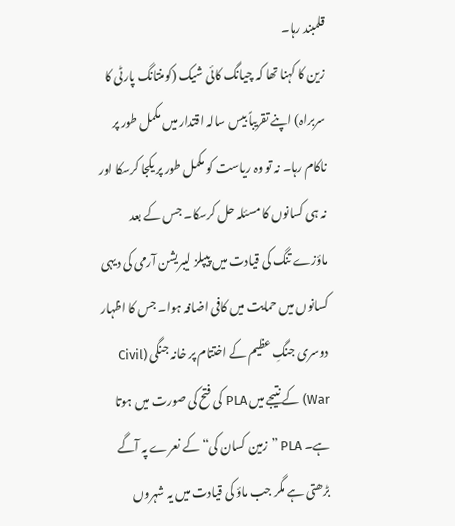قلمبند رہا۔
زین کا کہنا تھا کہ چیانگ کائی شیک (کومنتانگ پارٹی کا سربراہ) اپنے تقریباً بیس سالہ اقتدار میں مکمل طور پر ناکام رہا۔ نہ تو وہ ریاست کو مکمل طور پر یکجا کرسکا اور نہ ہی کسانوں کا مسئلہ حل کرسکا۔ جس کے بعد ماؤزے تنگ کی قیادت میں پیپلز لیبریشن آرمی کی دیہی کسانوں میں حمایت میں کافی اضافہ ہوا۔ جس کا اظہار دوسری جنگِ عظیم کے اختتام پر خانہ جنگی (Civil War) کے نتیجے میں PLA کی فتح کی صورت میں ہوتا ہے۔ PLA ”زمین کسان کی“ کے نعرے پہ آگے بڑھتی ہے مگر جب ماؤ کی قیادت میں یہ شہروں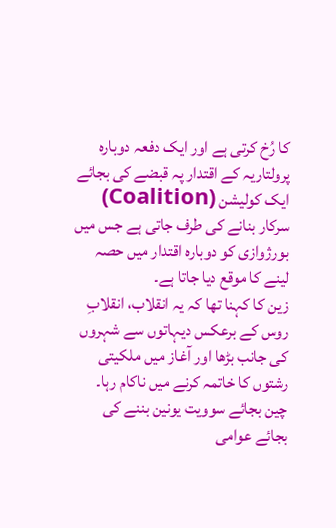کا رُخ کرتی ہے اور ایک دفعہ دوبارہ پرولتاریہ کے اقتدار پہ قبضے کی بجائے ایک کولیشن (Coalition) سرکار بنانے کی طرف جاتی ہے جس میں بورژوازی کو دوبارہ اقتدار میں حصہ لینے کا موقع دیا جاتا ہے۔
زین کا کہنا تھا کہ یہ انقلاب، انقلابِ روس کے برعکس دیہاتوں سے شہروں کی جانب بڑھا اور آغاز میں ملکیتی رشتوں کا خاتمہ کرنے میں ناکام رہا۔ چین بجائے سوویت یونین بننے کی بجائے عوامی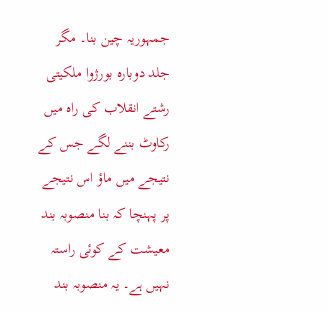جمہوریہ چین بنا۔ مگر جلد دوبارہ بورژوا ملکیتی رشتے انقلاب کی راہ میں رکاوٹ بننے لگے جس کے نتیجے میں ماؤ اس نتیجے پر پہنچا کہ بنا منصوبہ بند معیشت کے کوئی راستہ نہیں ہے۔ یہ منصوبہ بند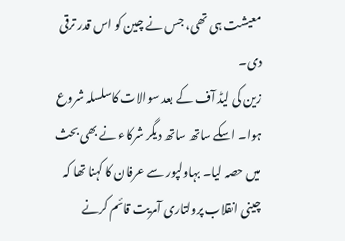معیشت ہی تھی، جس نے چین کو اس قدر ترقی دی۔
زین کی لیڈ آف کے بعد سوالات کاسلسلہ شروع ہوا۔ اسکے ساتھ ساتھ دیگر شرکاء نے بھی بحث میں حصہ لیا۔ بہاولپور سے عرفان کا کہنا تھا کہ چینی انقلاب پرولتاری آمریت قائم کرنے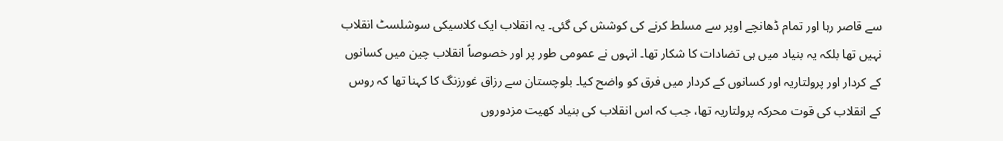سے قاصر رہا اور تمام ڈھانچے اوپر سے مسلط کرنے کی کوشش کی گئی۔ یہ انقلاب ایک کلاسیکی سوشلسٹ انقلاب نہیں تھا بلکہ یہ بنیاد میں ہی تضادات کا شکار تھا۔ انہوں نے عمومی طور پر اور خصوصاً انقلاب چین میں کسانوں کے کردار اور پرولتاریہ اور کسانوں کے کردار میں فرق کو واضح کیا۔ بلوچستان سے رزاق غورزنگ کا کہنا تھا کہ روس کے انقلاب کی قوت محرکہ پرولتاریہ تھا، جب کہ اس انقلاب کی بنیاد کھیت مزدوروں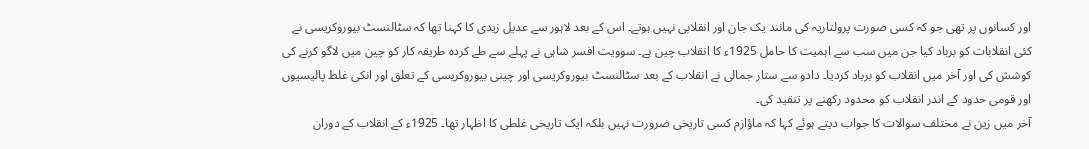اور کسانوں پر تھی جو کہ کسی صورت پرولتاریہ کی مانند یک جان اور انقلابی نہیں ہوتے۔ اس کے بعد لاہور سے عدیل زیدی کا کہنا تھا کہ سٹالنسٹ بیوروکریسی نے کئی انقلابات کو برباد کیا جن میں سب سے اہمیت کا حامل 1925ء کا انقلاب چین ہے۔ سوویت افسر شاہی نے پہلے سے طے کردہ طریقہ کار کو چین میں لاگو کرنے کی کوشش کی اور آخر میں انقلاب کو برباد کردیا۔ دادو سے ستار جمالی نے انقلاب کے بعد سٹالنسٹ بیوروکریسی اور چینی بیوروکریسی کے تعلق اور انکی غلط پالیسیوں اور قومی حدود کے اندر انقلاب کو محدود رکھنے پر تنقید کی۔
آخر میں زین نے مختلف سوالات کا جواب دیتے ہوئے کہا کہ ماؤازم کسی تاریخی ضرورت نہیں بلکہ ایک تاریخی غلطی کا اظہار تھا۔ 1925ء کے انقلاب کے دوران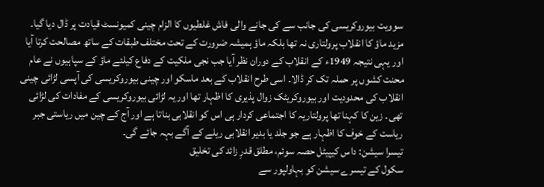سوویت بیوروکریسی کی جانب سے کی جانے والی فاش غلطیوں کا الزام چینی کمیونسٹ قیادت پر ڈال دیا گیا۔ مزید ماؤ کا انقلاب پرولتاری نہ تھا بلکہ ماؤ ہمیشہ ضرورت کے تحت مختلف طبقات کے ساتھ مصالحت کرتا آیا اور یہی نتیجہ 1949ء کے انقلاب کے دوران نظر آیا جب نجی ملکیت کے دفاع کیلئے ماؤ کے سپاہیوں نے عام محنت کشوں پر حملہ تک کر ڈالا۔ اسی طرح انقلاب کے بعد ماسکو اور چینی بیوروکریسی کی آپسی لڑائی چینی انقلاب کی محدودیت اور بیوروکریٹک زوال پذیری کا اظہار تھا اور یہ لڑائی بیوروکریسی کے مفادات کی لڑائی تھی۔ زین کا کہنا تھا پرولتاریہ کا اجتماعی کردار ہی اس کو انقلابی بناتا ہے اور آج کے چین میں ریاستی جبر ریاست کے خوف کا اظہار ہے جو جلد یا بدیر انقلابی ریلے کے آگے بہہ جائے گی۔
تیسرا سیشن: داس کیپیٹل حصہ سوئم، مطلق قدرِ زائد کی تخلیق
سکول کے تیسرے سیشن کو بہاولپور سے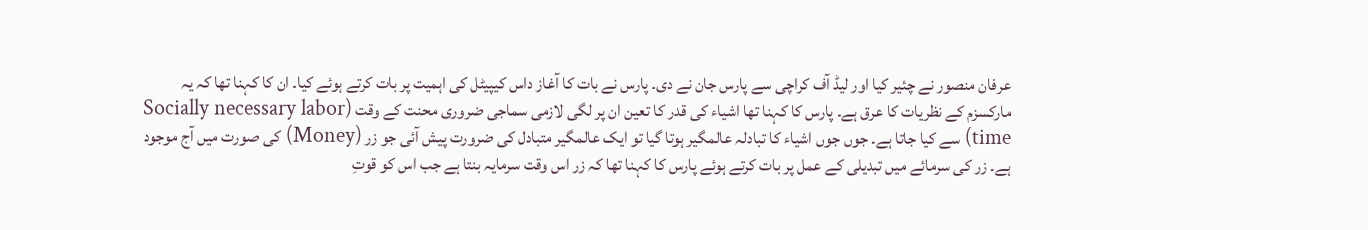عرفان منصور نے چئیر کیا اور لیڈ آف کراچی سے پارس جان نے دی۔ پارس نے بات کا آغاز داس کیپیٹل کی اہمیت پر بات کرتے ہوئے کیا۔ ان کا کہنا تھا کہ یہ مارکسزم کے نظریات کا عرق ہے۔ پارس کا کہنا تھا اشیاء کی قدر کا تعین ان پر لگی لازمی سماجی ضروری محنت کے وقت (Socially necessary labor time) سے کیا جاتا ہے۔ جوں جوں اشیاء کا تبادلہ عالمگیر ہوتا گیا تو ایک عالمگیر متبادل کی ضرورت پیش آئی جو زر (Money) کی صورت میں آج موجود ہے۔ زر کی سرمائے میں تبدیلی کے عمل پر بات کرتے ہوئے پارس کا کہنا تھا کہ زر اس وقت سرمایہ بنتا ہے جب اس کو قوتِ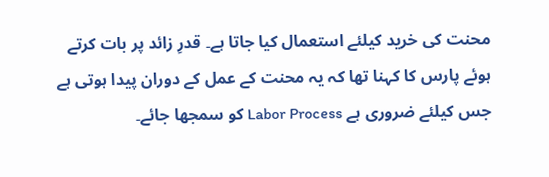محنت کی خرید کیلئے استعمال کیا جاتا ہے۔ قدرِ زائد پر بات کرتے ہوئے پارس کا کہنا تھا کہ یہ محنت کے عمل کے دوران پیدا ہوتی ہے جس کیلئے ضروری ہے Labor Process کو سمجھا جائے۔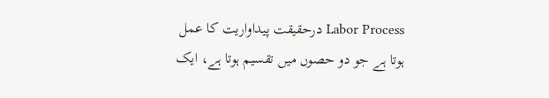Labor Process درحقیقت پیداواریت کا عمل ہوتا ہے جو دو حصوں میں تقسیم ہوتا ہے، ایک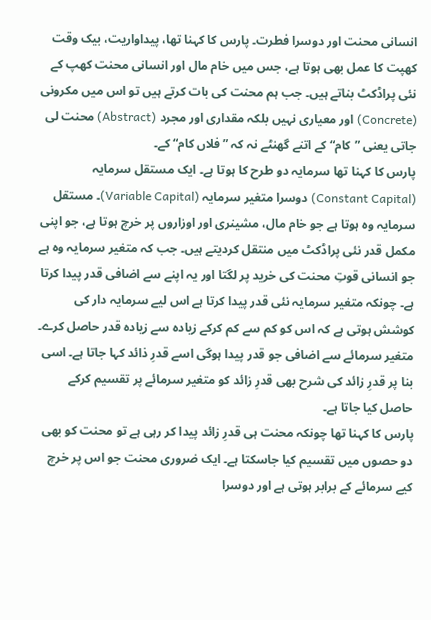انسانی محنت اور دوسرا فطرت۔ پارس کا کہنا تھا، پیداواریت، بیک وقت کھپت کا عمل بھی ہوتا ہے، جس میں خام مال اور انسانی محنت کھپ کے نئی پراڈکٹ بناتے ہیں۔ جب ہم محنت کی بات کرتے ہیں تو اس میں مکرونی (Concrete) اور معیاری نہیں بلکہ مقداری اور مجرد (Abstract) محنت لی جاتی یعنی ”کام“ کے اتنے گھنٹے نہ کہ ”فلاں کام“ کے۔
پارس کا کہنا تھا سرمایہ دو طرح کا ہوتا ہے۔ ایک مستقل سرمایہ (Constant Capital) دوسرا متغیر سرمایہ (Variable Capital)۔ مستقل سرمایہ وہ ہوتا ہے جو خام مال، مشینری اور اوزاروں پر خرچ ہوتا ہے، جو اپنی مکمل قدر نئی پراڈکٹ میں منتقل کردیتے ہیں۔ جب کہ متغیر سرمایہ وہ ہے جو انسانی قوتِ محنت کی خرید پر لگتا اور یہ اپنے سے اضافی قدر پیدا کرتا ہے۔ چونکہ متغیر سرمایہ نئی قدر پیدا کرتا ہے اس لیے سرمایہ دار کی کوشش ہوتی ہے کہ اس کو کم سے کم کرکے زیادہ سے زیادہ قدر حاصل کرے۔ متغیر سرمائے سے اضافی جو قدر پیدا ہوگی اسے قدرِ ذائد کہا جاتا ہے۔ اسی بنا پر قدرِ زائد کی شرح بھی قدرِ زائد کو متغیر سرمائے پر تقسیم کرکے حاصل کیا جاتا ہے۔
پارس کا کہنا تھا چونکہ محنت ہی قدرِ زائد پیدا کر رہی ہے تو محنت کو بھی دو حصوں میں تقسیم کیا جاسکتا ہے۔ ایک ضروری محنت جو اس پر خرچ کیے سرمائے کے برابر ہوتی ہے اور دوسرا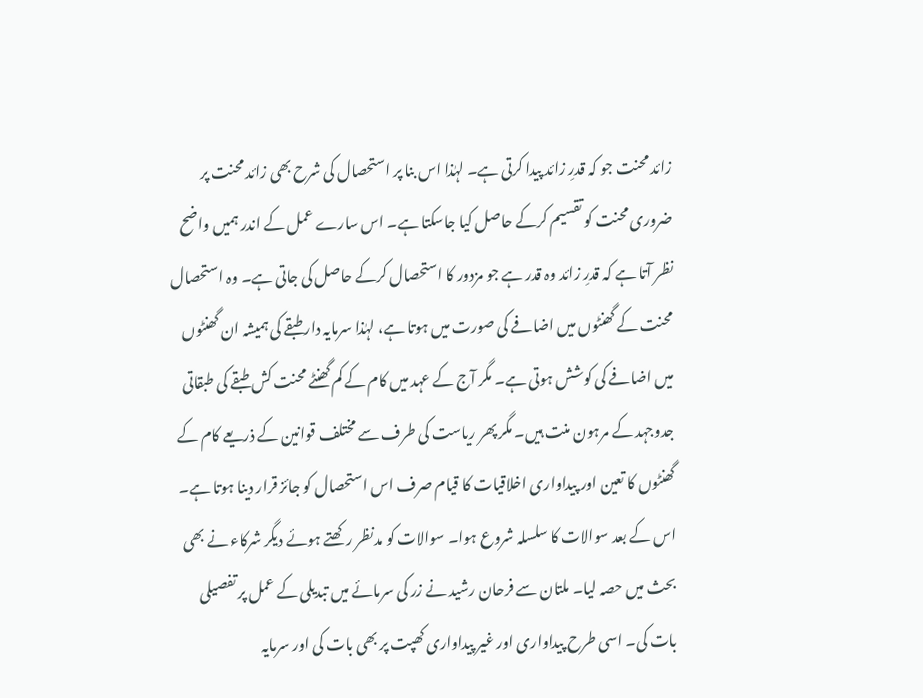زائد محنت جو کہ قدرِ زائد پیدا کرتی ہے۔ لہٰذا اس بنا پر استحصال کی شرح بھی زائد محنت پر ضروری محنت کو تقسیم کرکے حاصل کیا جاسکتا ہے۔ اس سارے عمل کے اندر ہمیں واضح نظر آتا ہے کہ قدرِ زائد وہ قدر ہے جو مزدور کا استحصال کرکے حاصل کی جاتی ہے۔ وہ استحصال محنت کے گھنٹوں میں اضافے کی صورت میں ہوتا ہے، لہٰذا سرمایہ دار طبقے کی ہمیشہ ان گھنٹوں میں اضافے کی کوشش ہوتی ہے۔ مگر آج کے عہد میں کام کے کم گھنٹے محنت کش طبقے کی طبقاتی جدوجہد کے مرہون منت ہیں۔ مگر پھر ریاست کی طرف سے مختلف قوانین کے ذریعے کام کے گھنٹوں کا تعین اور پیداواری اخلاقیات کا قیام صرف اس استحصال کو جائز قرار دینا ہوتا ہے۔
اس کے بعد سوالات کا سلسلہ شروع ہوا۔ سوالات کو مدنظر رکھتے ہوئے دیگر شرکاء نے بھی بحث میں حصہ لیا۔ ملتان سے فرحان رشید نے زر کی سرمائے میں تبدیلی کے عمل پر تفصیلی بات کی۔ اسی طرح پیداواری اور غیر پیداواری کھپت پر بھی بات کی اور سرمایہ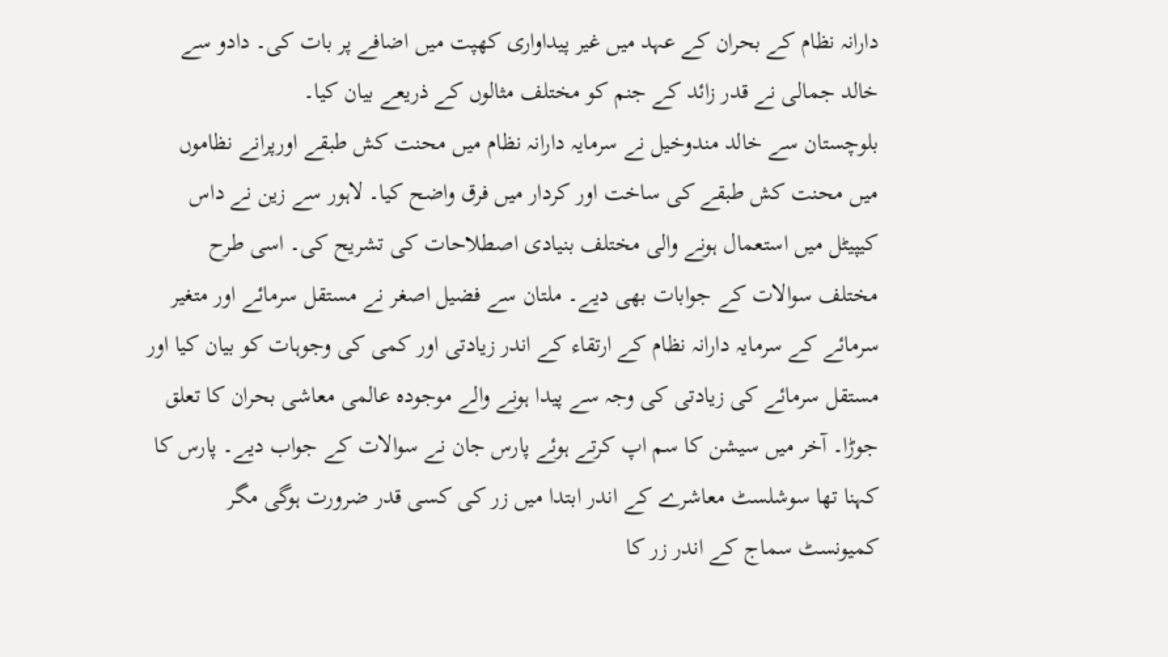دارانہ نظام کے بحران کے عہد میں غیر پیداواری کھپت میں اضافے پر بات کی۔ دادو سے خالد جمالی نے قدر زائد کے جنم کو مختلف مثالوں کے ذریعے بیان کیا۔
بلوچستان سے خالد مندوخیل نے سرمایہ دارانہ نظام میں محنت کش طبقے اورپرانے نظاموں میں محنت کش طبقے کی ساخت اور کردار میں فرق واضح کیا۔ لاہور سے زین نے داس کیپیٹل میں استعمال ہونے والی مختلف بنیادی اصطلاحات کی تشریح کی۔ اسی طرح مختلف سوالات کے جوابات بھی دیے۔ ملتان سے فضیل اصغر نے مستقل سرمائے اور متغیر سرمائے کے سرمایہ دارانہ نظام کے ارتقاء کے اندر زیادتی اور کمی کی وجوہات کو بیان کیا اور مستقل سرمائے کی زیادتی کی وجہ سے پیدا ہونے والے موجودہ عالمی معاشی بحران کا تعلق جوڑا۔ آخر میں سیشن کا سم اپ کرتے ہوئے پارس جان نے سوالات کے جواب دیے۔ پارس کا کہنا تھا سوشلسٹ معاشرے کے اندر ابتدا میں زر کی کسی قدر ضرورت ہوگی مگر کمیونسٹ سماج کے اندر زر کا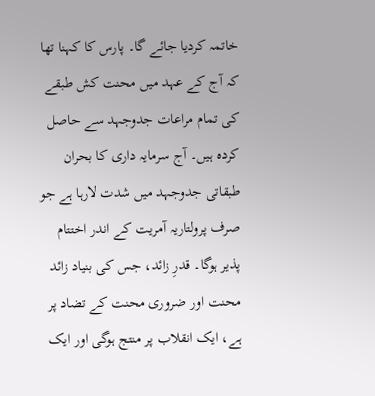خاتمہ کردیا جائے گا۔ پارس کا کہنا تھا کہ آج کے عہد میں محنت کش طبقے کی تمام مراعات جدوجہد سے حاصل کردہ ہیں۔ آج سرمایہ داری کا بحران طبقاتی جدوجہد میں شدت لارہا ہے جو صرف پرولتاریہ آمریت کے اندر اختتام پذیر ہوگا۔ قدرِ زائد، جس کی بنیاد زائد محنت اور ضروری محنت کے تضاد پر ہے، ایک انقلاب پر منتج ہوگی اور ایک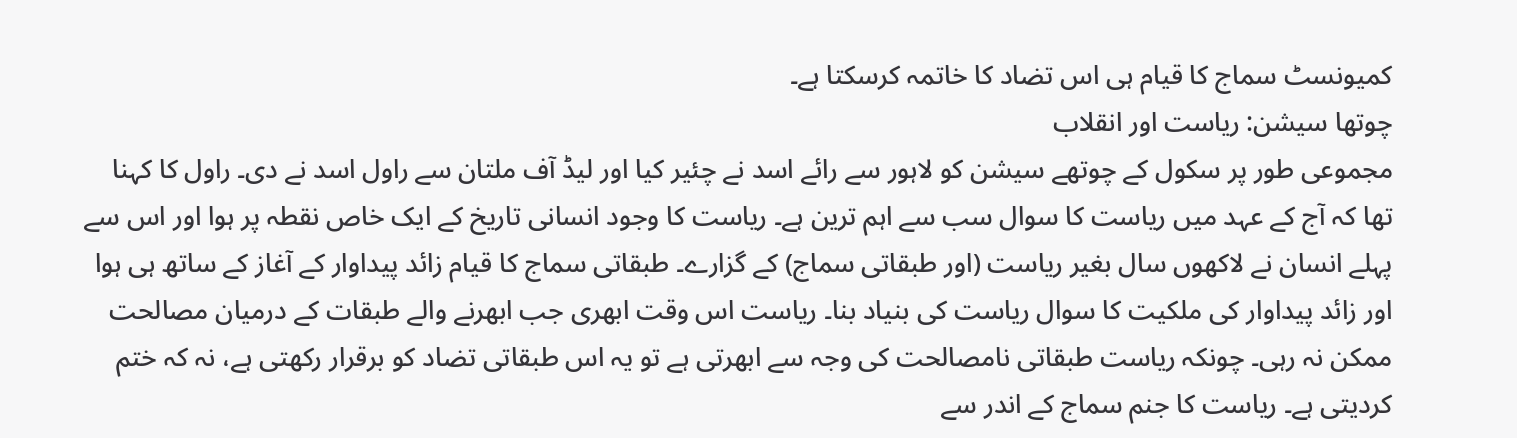کمیونسٹ سماج کا قیام ہی اس تضاد کا خاتمہ کرسکتا ہے۔
چوتھا سیشن: ریاست اور انقلاب
مجموعی طور پر سکول کے چوتھے سیشن کو لاہور سے رائے اسد نے چئیر کیا اور لیڈ آف ملتان سے راول اسد نے دی۔ راول کا کہنا تھا کہ آج کے عہد میں ریاست کا سوال سب سے اہم ترین ہے۔ ریاست کا وجود انسانی تاریخ کے ایک خاص نقطہ پر ہوا اور اس سے پہلے انسان نے لاکھوں سال بغیر ریاست (اور طبقاتی سماج) کے گزارے۔ طبقاتی سماج کا قیام زائد پیداوار کے آغاز کے ساتھ ہی ہوا اور زائد پیداوار کی ملکیت کا سوال ریاست کی بنیاد بنا۔ ریاست اس وقت ابھری جب ابھرنے والے طبقات کے درمیان مصالحت ممکن نہ رہی۔ چونکہ ریاست طبقاتی نامصالحت کی وجہ سے ابھرتی ہے تو یہ اس طبقاتی تضاد کو برقرار رکھتی ہے، نہ کہ ختم کردیتی ہے۔ ریاست کا جنم سماج کے اندر سے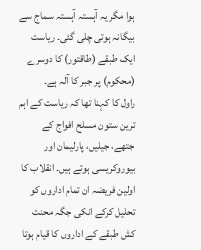ہوا مگر یہ آہستہ آہستہ سماج سے بیگانہ ہوتی چلی گئی۔ ریاست ایک طبقے (طاقتور) کا دوسرے (محکوم) پر جبر کا آلہ ہے۔
راول کا کہنا تھا کہ ریاست کے اہم ترین ستون مسلح افواج کے جتھے، جیلیں، پارلیمان اور بیوروکریسی ہوتے ہیں۔ انقلاب کا اولین فریضہ ان تمام اداروں کو تحلیل کرکے انکی جگہ محنت کش طبقے کے اداروں کا قیام ہوتا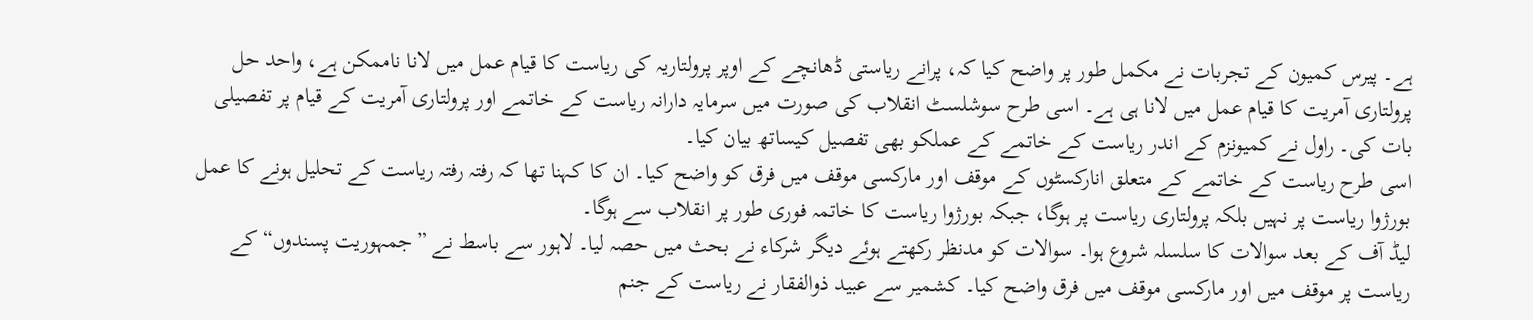ہے۔ پیرس کمیون کے تجربات نے مکمل طور پر واضح کیا کہ، پرانے ریاستی ڈھانچے کے اوپر پرولتاریہ کی ریاست کا قیام عمل میں لانا ناممکن ہے، واحد حل پرولتاری آمریت کا قیام عمل میں لانا ہی ہے۔ اسی طرح سوشلسٹ انقلاب کی صورت میں سرمایہ دارانہ ریاست کے خاتمے اور پرولتاری آمریت کے قیام پر تفصیلی بات کی۔ راول نے کمیونزم کے اندر ریاست کے خاتمے کے عملکو بھی تفصیل کیساتھ بیان کیا۔
اسی طرح ریاست کے خاتمے کے متعلق انارکسٹوں کے موقف اور مارکسی موقف میں فرق کو واضح کیا۔ ان کا کہنا تھا کہ رفتہ رفتہ ریاست کے تحلیل ہونے کا عمل بورژوا ریاست پر نہیں بلکہ پرولتاری ریاست پر ہوگا، جبکہ بورژوا ریاست کا خاتمہ فوری طور پر انقلاب سے ہوگا۔
لیڈ آف کے بعد سوالات کا سلسلہ شروع ہوا۔ سوالات کو مدنظر رکھتے ہوئے دیگر شرکاء نے بحث میں حصہ لیا۔ لاہور سے باسط نے ”جمہوریت پسندوں“ کے ریاست پر موقف میں اور مارکسی موقف میں فرق واضح کیا۔ کشمیر سے عبید ذوالفقار نے ریاست کے جنم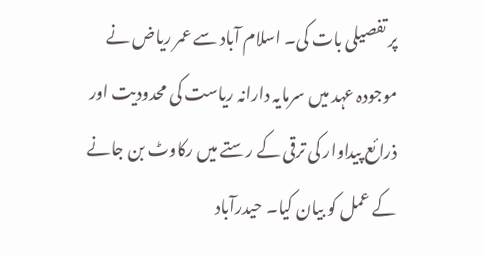پر تفصیلی بات کی۔ اسلام آباد سے عمر ریاض نے موجودہ عہد میں سرمایہ دارانہ ریاست کی محدودیت اور ذرائع پیداوار کی ترقی کے رستے میں رکاوٹ بن جانے کے عمل کو بیان کیا۔ حیدرآباد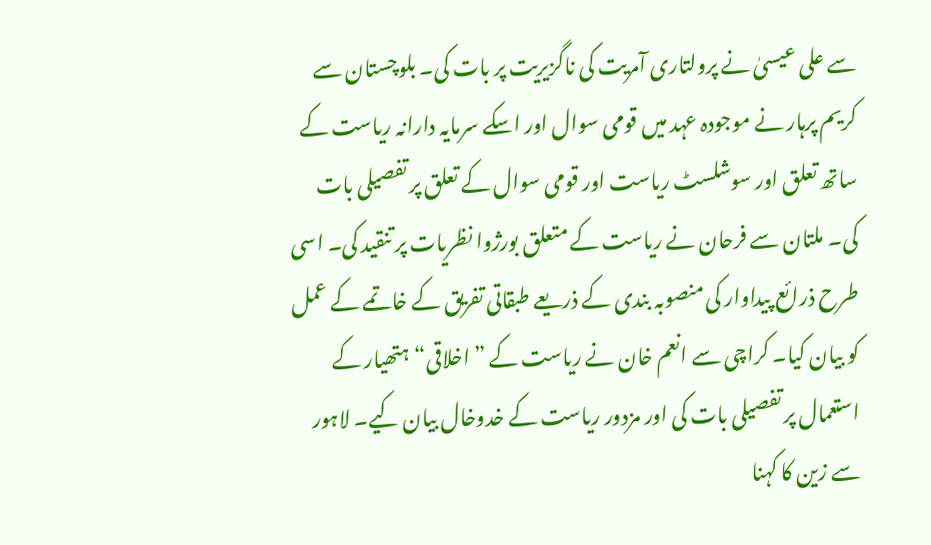سے علی عیسیٰ نے پرولتاری آمریت کی ناگزیریت پر بات کی۔ بلوچستان سے کریم پرہار نے موجودہ عہد میں قومی سوال اور اسکے سرمایہ دارانہ ریاست کے ساتھ تعلق اور سوشلسٹ ریاست اور قومی سوال کے تعلق پر تفصیلی بات کی۔ ملتان سے فرحان نے ریاست کے متعلق بورژوا نظریات پر تنقید کی۔ اسی طرح ذرائع پیداوار کی منصوبہ بندی کے ذریعے طبقاتی تفریق کے خاتمے کے عمل کو بیان کیا۔ کراچی سے انعم خان نے ریاست کے ”اخلاقی“ ہتھیار کے استعمال پر تفصیلی بات کی اور مزدور ریاست کے خدوخال بیان کیے۔ لاہور سے زین کا کہنا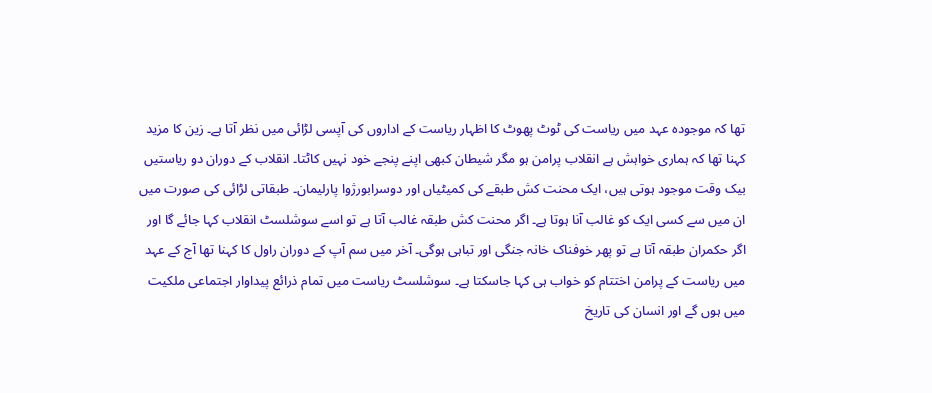تھا کہ موجودہ عہد میں ریاست کی ٹوٹ پھوٹ کا اظہار ریاست کے اداروں کی آپسی لڑائی میں نظر آتا ہے۔ زین کا مزید کہنا تھا کہ ہماری خواہش ہے انقلاب پرامن ہو مگر شیطان کبھی اپنے پنجے خود نہیں کاٹتا۔ انقلاب کے دوران دو ریاستیں بیک وقت موجود ہوتی ہیں، ایک محنت کش طبقے کی کمیٹیاں اور دوسرابورژوا پارلیمان۔ طبقاتی لڑائی کی صورت میں ان میں سے کسی ایک کو غالب آنا ہوتا ہے۔ اگر محنت کش طبقہ غالب آتا ہے تو اسے سوشلسٹ انقلاب کہا جائے گا اور اگر حکمران طبقہ آتا ہے تو پھر خوفناک خانہ جنگی اور تباہی ہوگی۔ آخر میں سم آپ کے دوران راول کا کہنا تھا آج کے عہد میں ریاست کے پرامن اختتام کو خواب ہی کہا جاسکتا ہے۔ سوشلسٹ ریاست میں تمام ذرائع پیداوار اجتماعی ملکیت میں ہوں گے اور انسان کی تاریخ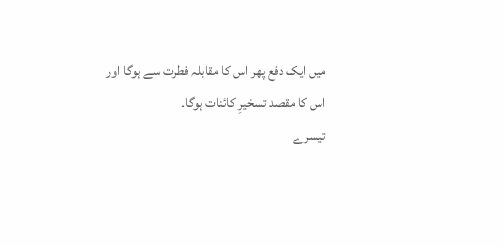میں ایک دفع پھر اس کا مقابلہ فطرت سے ہوگا اور اس کا مقصد تسخیرِ کائنات ہوگا۔
تیسرے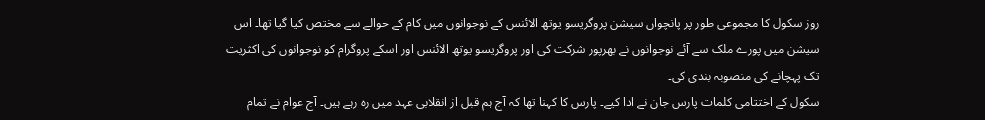روز سکول کا مجموعی طور پر پانچواں سیشن پروگریسو یوتھ الائنس کے نوجوانوں میں کام کے حوالے سے مختص کیا گیا تھا۔ اس سیشن میں پورے ملک سے آئے نوجوانوں نے بھرپور شرکت کی اور پروگریسو یوتھ الائنس اور اسکے پروگرام کو نوجوانوں کی اکثریت تک پہچانے کی منصوبہ بندی کی۔
سکول کے اختتامی کلمات پارس جان نے ادا کیے۔ پارس کا کہنا تھا کہ آج ہم قبل از انقلابی عہد میں رہ رہے ہیں۔ آج عوام نے تمام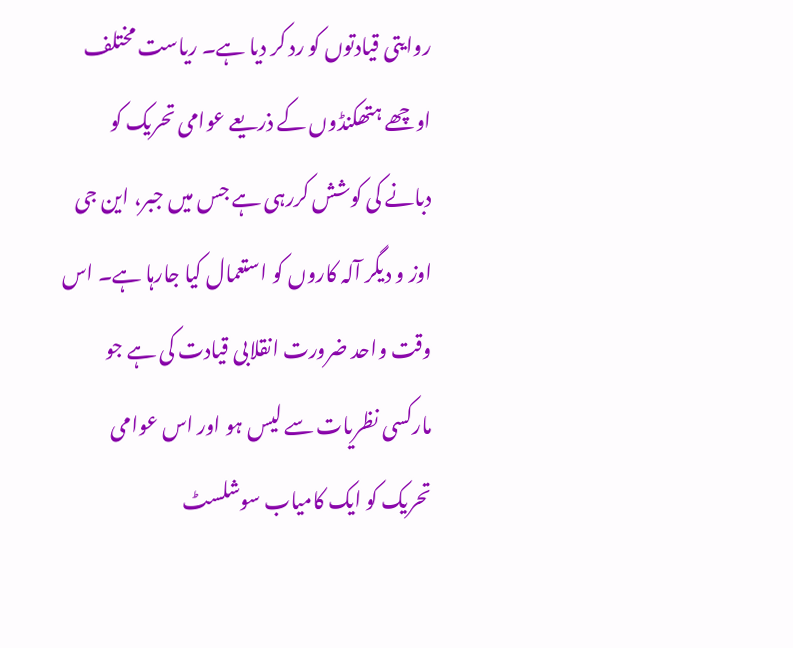روایتی قیادتوں کو رد کر دیا ہے۔ ریاست مختلف اوچھے ہتھکنڈوں کے ذریعے عوامی تحریک کو دبانے کی کوشش کررہی ہے جس میں جبر، این جی اوز و دیگر آلہ کاروں کو استعمال کیا جارہا ہے۔ اس وقت واحد ضرورت انقلابی قیادت کی ہے جو مارکسی نظریات سے لیس ہو اور اس عوامی تحریک کو ایک کامیاب سوشلسٹ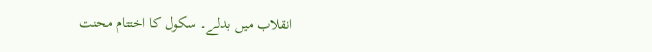انقلاب میں بدلے۔ سکول کا اختتام محنت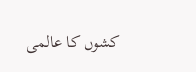کشوں کا عالمی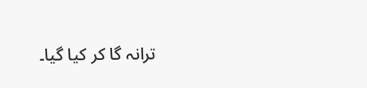ترانہ گا کر کیا گیا۔